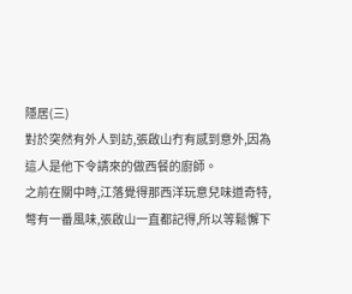隱居(三)
對於突然有外人到訪,張啟山冇有感到意外,因為這人是他下令請來的做西餐的廚師。
之前在關中時,江落覺得那西洋玩意兒味道奇特,彆有一番風味,張啟山一直都記得,所以等鬆懈下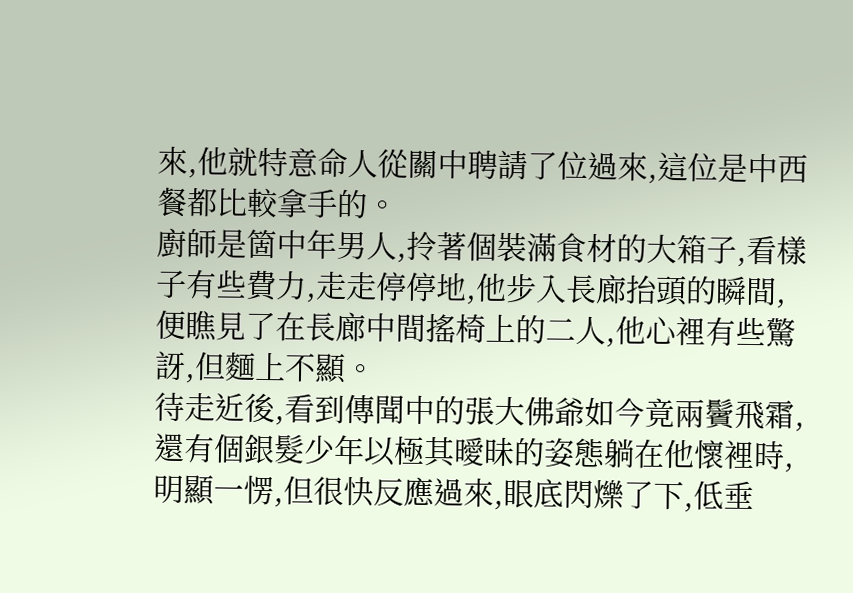來,他就特意命人從關中聘請了位過來,這位是中西餐都比較拿手的。
廚師是箇中年男人,拎著個裝滿食材的大箱子,看樣子有些費力,走走停停地,他步入長廊抬頭的瞬間,便瞧見了在長廊中間搖椅上的二人,他心裡有些驚訝,但麵上不顯。
待走近後,看到傳聞中的張大佛爺如今竟兩鬢飛霜,還有個銀髮少年以極其曖昧的姿態躺在他懷裡時,明顯一愣,但很快反應過來,眼底閃爍了下,低垂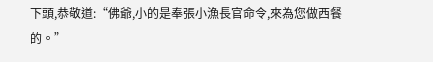下頭,恭敬道:“佛爺,小的是奉張小漁長官命令,來為您做西餐的。”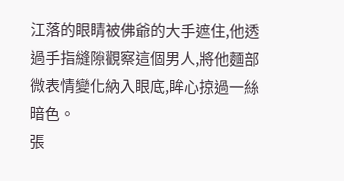江落的眼睛被佛爺的大手遮住,他透過手指縫隙觀察這個男人,將他麵部微表情變化納入眼底,眸心掠過一絲暗色。
張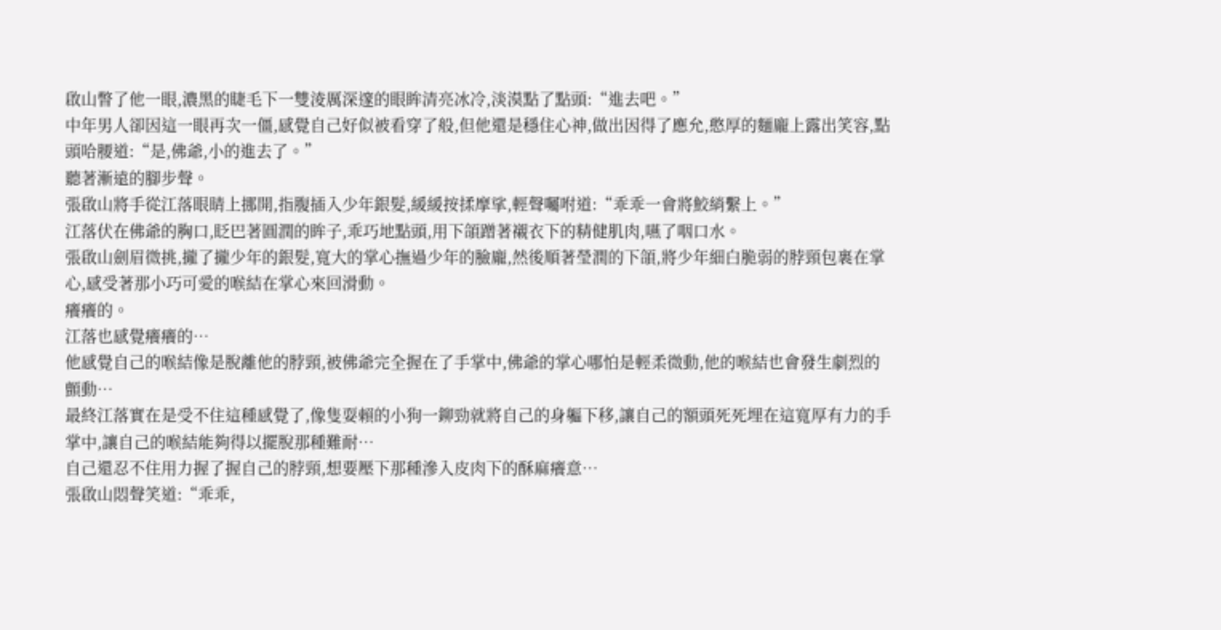啟山瞥了他一眼,濃黑的睫毛下一雙淩厲深邃的眼眸清亮冰冷,淡漠點了點頭:“進去吧。”
中年男人卻因這一眼再次一僵,感覺自己好似被看穿了般,但他還是穩住心神,做出因得了應允,憨厚的麵龐上露出笑容,點頭哈腰道:“是,佛爺,小的進去了。”
聽著漸遠的腳步聲。
張啟山將手從江落眼睛上挪開,指腹插入少年銀髮,緩緩按揉摩挲,輕聲囑咐道:“乖乖一會將鮫綃繫上。”
江落伏在佛爺的胸口,眨巴著圓潤的眸子,乖巧地點頭,用下頜蹭著襯衣下的精健肌肉,嚥了咽口水。
張啟山劍眉微挑,攏了攏少年的銀髮,寬大的掌心撫過少年的臉龐,然後順著瑩潤的下頜,將少年細白脆弱的脖頸包裹在掌心,感受著那小巧可愛的喉結在掌心來回滑動。
癢癢的。
江落也感覺癢癢的…
他感覺自己的喉結像是脫離他的脖頸,被佛爺完全握在了手掌中,佛爺的掌心哪怕是輕柔微動,他的喉結也會發生劇烈的顫動…
最終江落實在是受不住這種感覺了,像隻耍賴的小狗一鉚勁就將自己的身軀下移,讓自己的額頭死死埋在這寬厚有力的手掌中,讓自己的喉結能夠得以擺脫那種難耐…
自己還忍不住用力握了握自己的脖頸,想要壓下那種滲入皮肉下的酥麻癢意…
張啟山悶聲笑道:“乖乖,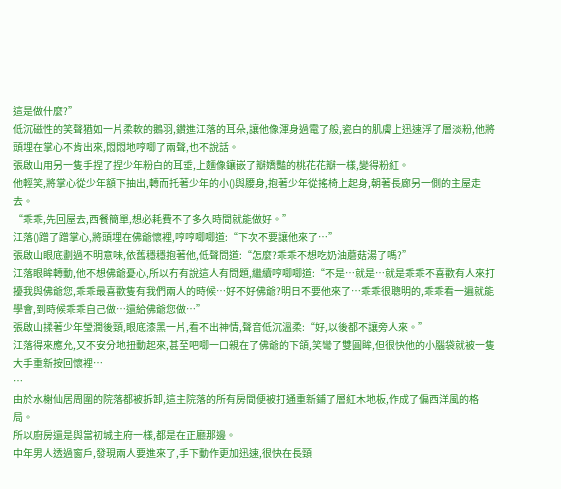這是做什麼?”
低沉磁性的笑聲猶如一片柔軟的鵝羽,鑽進江落的耳朵,讓他像渾身過電了般,瓷白的肌膚上迅速浮了層淡粉,他將頭埋在掌心不肯出來,悶悶地哼唧了兩聲,也不說話。
張啟山用另一隻手捏了捏少年粉白的耳垂,上麵像鑲嵌了瓣嬌豔的桃花花瓣一樣,變得粉紅。
他輕笑,將掌心從少年額下抽出,轉而托著少年的小()與腰身,抱著少年從搖椅上起身,朝著長廊另一側的主屋走去。
“乖乖,先回屋去,西餐簡單,想必耗費不了多久時間就能做好。”
江落()蹭了蹭掌心,將頭埋在佛爺懷裡,哼哼唧唧道:“下次不要讓他來了…”
張啟山眼底劃過不明意味,依舊穩穩抱著他,低聲問道:“怎麼?乖乖不想吃奶油蘑菇湯了嗎?”
江落眼眸轉動,他不想佛爺憂心,所以冇有說這人有問題,繼續哼唧唧道:“不是…就是…就是乖乖不喜歡有人來打擾我與佛爺您,乖乖最喜歡隻有我們兩人的時候…好不好佛爺?明日不要他來了…乖乖很聰明的,乖乖看一遍就能學會,到時候乖乖自己做…還給佛爺您做…”
張啟山揉著少年瑩潤後頸,眼底漆黑一片,看不出神情,聲音低沉溫柔:“好,以後都不讓旁人來。”
江落得來應允,又不安分地扭動起來,甚至吧唧一口親在了佛爺的下頜,笑彎了雙圓眸,但很快他的小腦袋就被一隻大手重新按回懷裡…
…
由於水榭仙居周圍的院落都被拆卸,這主院落的所有房間便被打通重新鋪了層紅木地板,作成了偏西洋風的格局。
所以廚房還是與當初城主府一樣,都是在正廳那邊。
中年男人透過窗戶,發現兩人要進來了,手下動作更加迅速,很快在長頸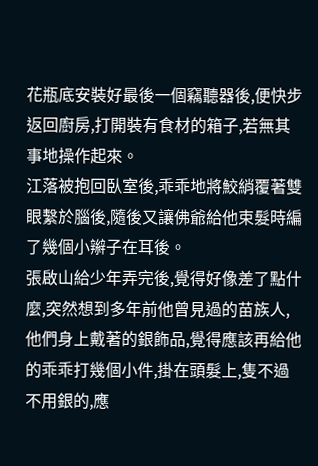花瓶底安裝好最後一個竊聽器後,便快步返回廚房,打開裝有食材的箱子,若無其事地操作起來。
江落被抱回臥室後,乖乖地將鮫綃覆著雙眼繫於腦後,隨後又讓佛爺給他束髮時編了幾個小辮子在耳後。
張啟山給少年弄完後,覺得好像差了點什麼,突然想到多年前他曾見過的苗族人,他們身上戴著的銀飾品,覺得應該再給他的乖乖打幾個小件,掛在頭髮上,隻不過不用銀的,應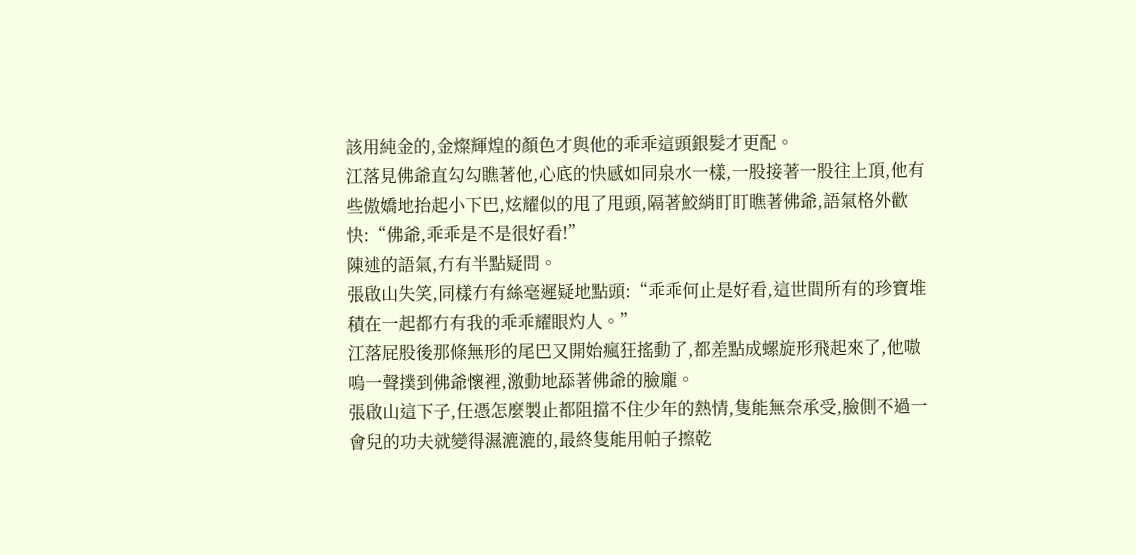該用純金的,金燦輝煌的顏色才與他的乖乖這頭銀髮才更配。
江落見佛爺直勾勾瞧著他,心底的快感如同泉水一樣,一股接著一股往上頂,他有些傲嬌地抬起小下巴,炫耀似的甩了甩頭,隔著鮫綃盯盯瞧著佛爺,語氣格外歡快:“佛爺,乖乖是不是很好看!”
陳述的語氣,冇有半點疑問。
張啟山失笑,同樣冇有絲毫遲疑地點頭:“乖乖何止是好看,這世間所有的珍寶堆積在一起都冇有我的乖乖耀眼灼人。”
江落屁股後那條無形的尾巴又開始瘋狂搖動了,都差點成螺旋形飛起來了,他嗷嗚一聲撲到佛爺懷裡,激動地舔著佛爺的臉龐。
張啟山這下子,任憑怎麼製止都阻擋不住少年的熱情,隻能無奈承受,臉側不過一會兒的功夫就變得濕漉漉的,最終隻能用帕子擦乾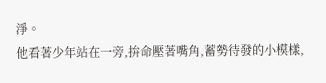淨。
他看著少年站在一旁,拚命壓著嘴角,蓄勢待發的小模樣,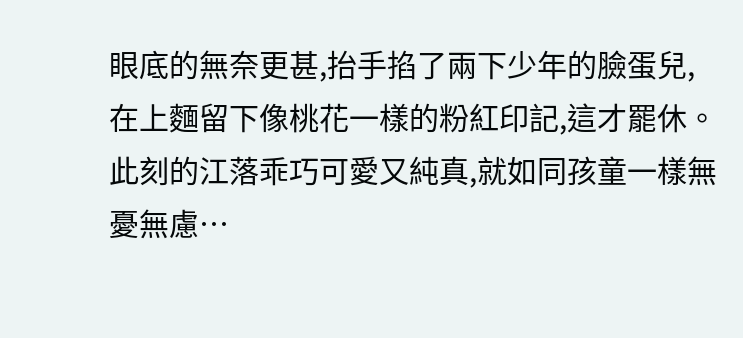眼底的無奈更甚,抬手掐了兩下少年的臉蛋兒,在上麵留下像桃花一樣的粉紅印記,這才罷休。
此刻的江落乖巧可愛又純真,就如同孩童一樣無憂無慮…